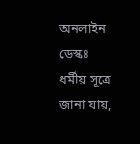অনলাইন ডেস্কঃ
ধর্মীয় সূত্রে জানা যায়,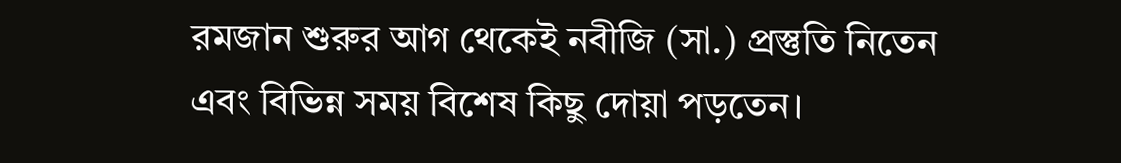রমজান শুরুর আগ থেকেই নবীজি (সা.) প্রস্তুতি নিতেন এবং বিভিন্ন সময় বিশেষ কিছু দোয়া পড়তেন।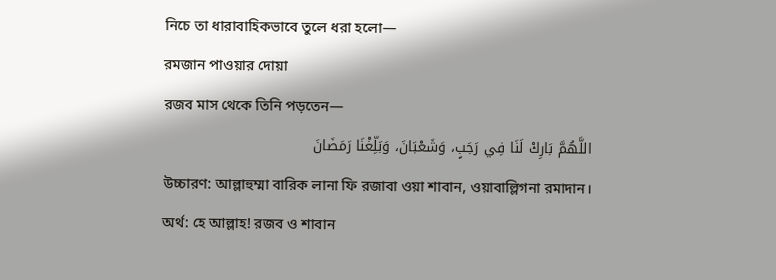নিচে তা ধারাবাহিকভাবে তুলে ধরা হলো—
রমজান পাওয়ার দোয়া
রজব মাস থেকে তিনি পড়তেন—
اللَّهُمَّ بَارِكْ لَنَا فِي رَجَبٍ، وَشَعْبَانَ، وَبَلِّغْنَا رَمَضَانَ
উচ্চারণ: আল্লাহুম্মা বারিক লানা ফি রজাবা ওয়া শাবান, ওয়াবাল্লিগনা রমাদান।
অর্থ: হে আল্লাহ! রজব ও শাবান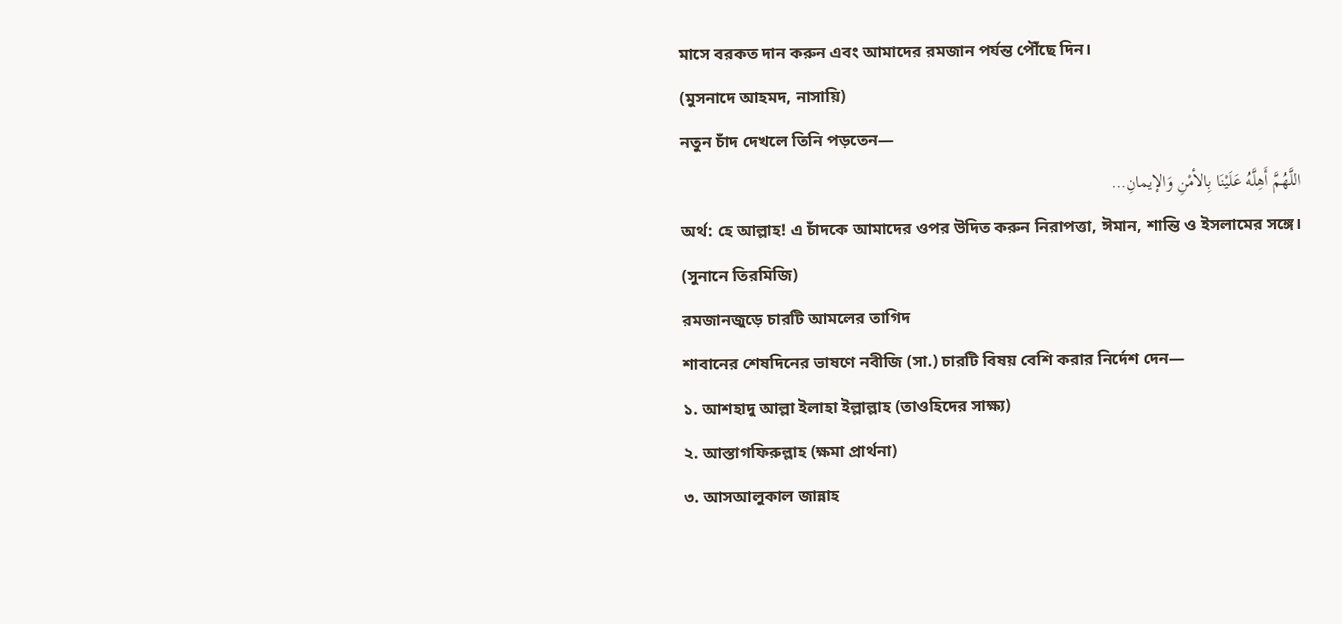মাসে বরকত দান করুন এবং আমাদের রমজান পর্যন্ত পৌঁছে দিন।
(মুসনাদে আহমদ, নাসায়ি)
নতুন চাঁদ দেখলে তিনি পড়তেন—
اللَّهُمَّ أَهِلَّهُ عَلَيْنَا بِالأمْنِ وَالإيمانِ…
অর্থ: হে আল্লাহ! এ চাঁদকে আমাদের ওপর উদিত করুন নিরাপত্তা, ঈমান, শান্তি ও ইসলামের সঙ্গে।
(সুনানে তিরমিজি)
রমজানজুড়ে চারটি আমলের তাগিদ
শাবানের শেষদিনের ভাষণে নবীজি (সা.) চারটি বিষয় বেশি করার নির্দেশ দেন—
১. আশহাদু আল্লা ইলাহা ইল্লাল্লাহ (তাওহিদের সাক্ষ্য)
২. আস্তাগফিরুল্লাহ (ক্ষমা প্রার্থনা)
৩. আসআলুকাল জান্নাহ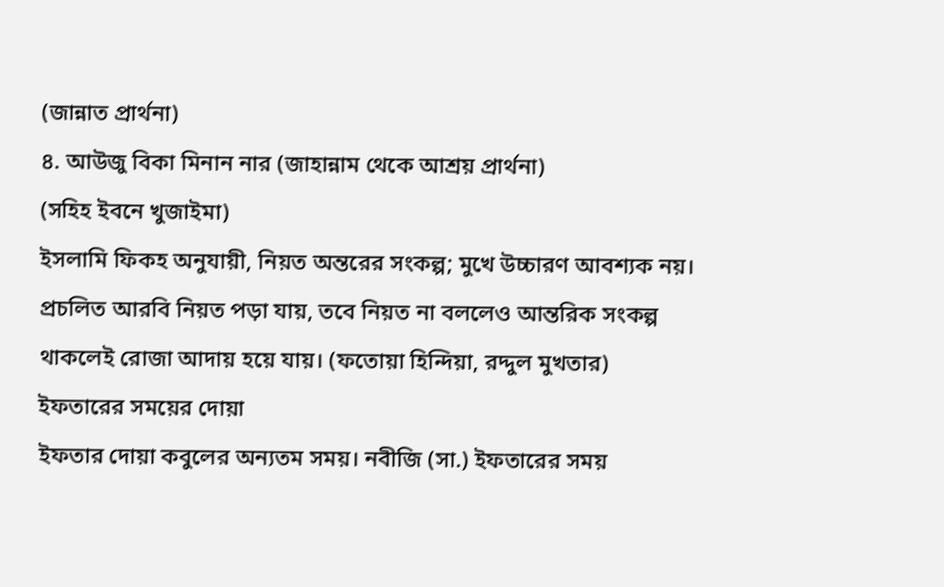(জান্নাত প্রার্থনা)
৪. আউজু বিকা মিনান নার (জাহান্নাম থেকে আশ্রয় প্রার্থনা)
(সহিহ ইবনে খুজাইমা)
ইসলামি ফিকহ অনুযায়ী, নিয়ত অন্তরের সংকল্প; মুখে উচ্চারণ আবশ্যক নয়। প্রচলিত আরবি নিয়ত পড়া যায়, তবে নিয়ত না বললেও আন্তরিক সংকল্প থাকলেই রোজা আদায় হয়ে যায়। (ফতোয়া হিন্দিয়া, রদ্দুল মুখতার)
ইফতারের সময়ের দোয়া
ইফতার দোয়া কবুলের অন্যতম সময়। নবীজি (সা.) ইফতারের সময়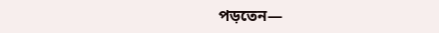পড়তেন—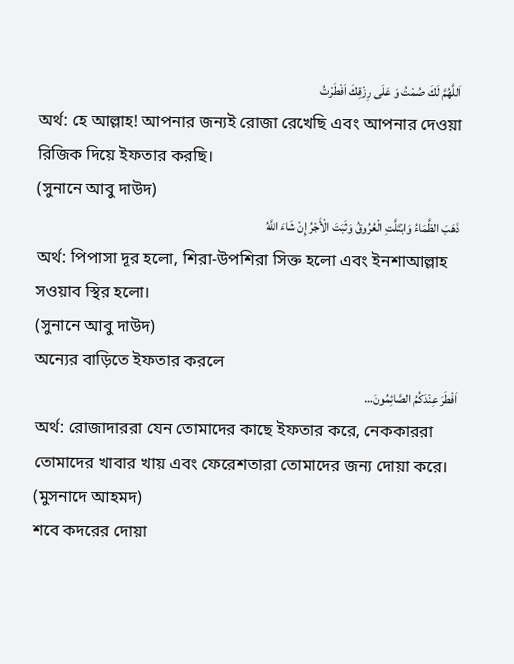اَللَّهُمَّ لَكَ صُمْتُ وَ عَلَى رِزْقِكَ اَفْطَرْتُ
অর্থ: হে আল্লাহ! আপনার জন্যই রোজা রেখেছি এবং আপনার দেওয়া রিজিক দিয়ে ইফতার করছি।
(সুনানে আবু দাউদ)
ذَهَبَ الظَّمَاءُ وَابْتَلَّتِ الْعُرُوقُ وَثَبَتَ الْأَجْرُ إِنْ شَاءَ اللَّهُ
অর্থ: পিপাসা দূর হলো, শিরা-উপশিরা সিক্ত হলো এবং ইনশাআল্লাহ সওয়াব স্থির হলো।
(সুনানে আবু দাউদ)
অন্যের বাড়িতে ইফতার করলে
اَفْطَرَ عِنْدَكُمُ الصَّائِمُونَ…
অর্থ: রোজাদাররা যেন তোমাদের কাছে ইফতার করে, নেককাররা তোমাদের খাবার খায় এবং ফেরেশতারা তোমাদের জন্য দোয়া করে।
(মুসনাদে আহমদ)
শবে কদরের দোয়া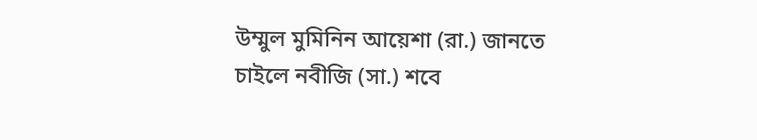উম্মুল মুমিনিন আয়েশা (রা.) জানতে চাইলে নবীজি (সা.) শবে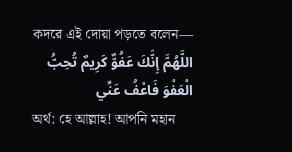কদরে এই দোয়া পড়তে বলেন—
اللَّهُمَّ إِنَّكَ عَفُوٌّ كَرِيمٌ تُحِبُّ الْعَفْوَ فَاعْفُ عَنِّي
অর্থ: হে আল্লাহ! আপনি মহান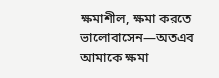ক্ষমাশীল, ক্ষমা করতে ভালোবাসেন—অতএব আমাকে ক্ষমা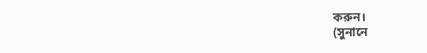করুন।
(সুনানে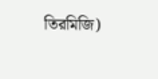তিরমিজি)